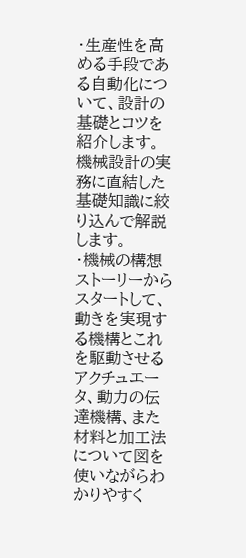・生産性を高める手段である自動化について、設計の基礎とコツを紹介します。
機械設計の実務に直結した基礎知識に絞り込んで解説します。
・機械の構想ストーリーからスタートして、動きを実現する機構とこれを駆動させるアクチュエータ、動力の伝達機構、また材料と加工法について図を使いながらわかりやすく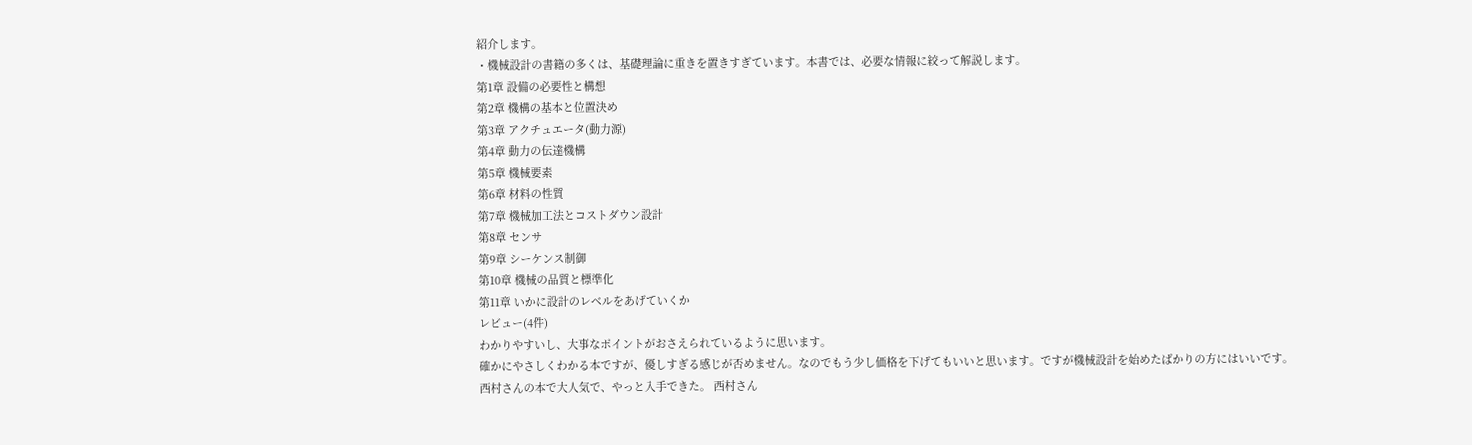紹介します。
・機械設計の書籍の多くは、基礎理論に重きを置きすぎています。本書では、必要な情報に絞って解説します。
第1章 設備の必要性と構想
第2章 機構の基本と位置決め
第3章 アクチュエータ(動力源)
第4章 動力の伝達機構
第5章 機械要素
第6章 材料の性質
第7章 機械加工法とコストダウン設計
第8章 センサ
第9章 シーケンス制御
第10章 機械の品質と標準化
第11章 いかに設計のレベルをあげていくか
レビュー(4件)
わかりやすいし、大事なポイントがおさえられているように思います。
確かにやさしくわかる本ですが、優しすぎる感じが否めません。なのでもう少し価格を下げてもいいと思います。ですが機械設計を始めたばかりの方にはいいです。
西村さんの本で大人気で、やっと入手できた。 西村さん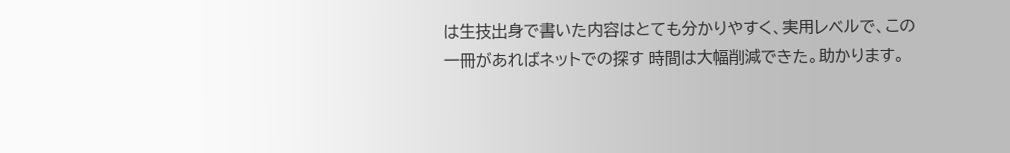は生技出身で書いた内容はとても分かりやすく、実用レベルで、この一冊があればネットでの探す 時間は大幅削減できた。助かります。